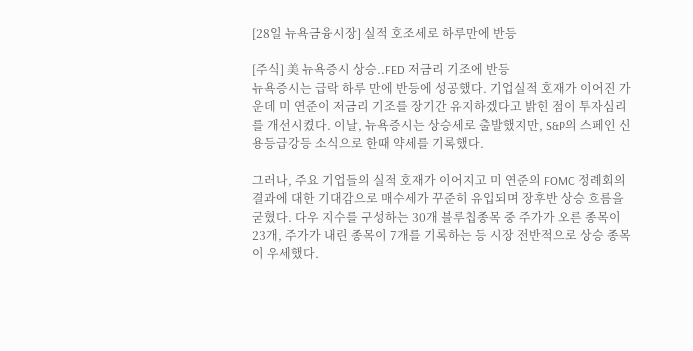[28일 뉴욕금융시장] 실적 호조세로 하루만에 반등

[주식] 美 뉴욕증시 상승..FED 저금리 기조에 반등
뉴욕증시는 급락 하루 만에 반등에 성공했다. 기업실적 호재가 이어진 가운데 미 연준이 저금리 기조를 장기간 유지하겠다고 밝힌 점이 투자심리를 개선시켰다. 이날, 뉴욕증시는 상승세로 출발했지만, S&P의 스페인 신용등급강등 소식으로 한때 약세를 기록했다.

그러나, 주요 기업들의 실적 호재가 이어지고 미 연준의 FOMC 정례회의 결과에 대한 기대감으로 매수세가 꾸준히 유입되며 장후반 상승 흐름을 굳혔다. 다우 지수를 구성하는 30개 블루칩종목 중 주가가 오른 종목이 23개, 주가가 내린 종목이 7개를 기록하는 등 시장 전반적으로 상승 종목이 우세했다.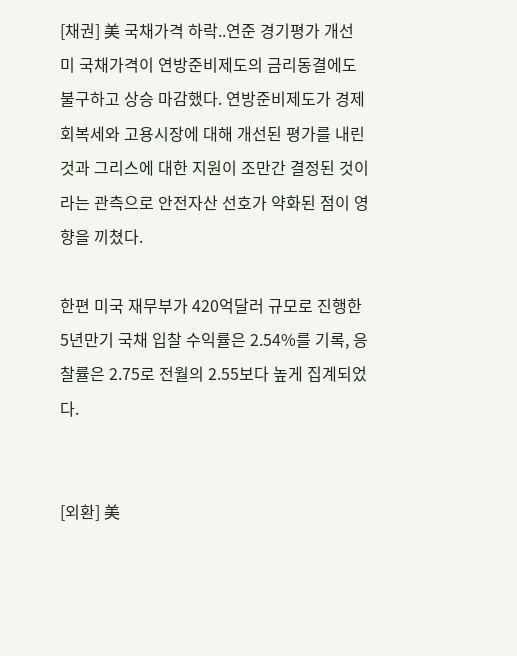[채권] 美 국채가격 하락..연준 경기평가 개선
미 국채가격이 연방준비제도의 금리동결에도 불구하고 상승 마감했다. 연방준비제도가 경제 회복세와 고용시장에 대해 개선된 평가를 내린것과 그리스에 대한 지원이 조만간 결정된 것이라는 관측으로 안전자산 선호가 약화된 점이 영향을 끼쳤다.

한편 미국 재무부가 420억달러 규모로 진행한 5년만기 국채 입찰 수익률은 2.54%를 기록, 응찰률은 2.75로 전월의 2.55보다 높게 집계되었다.


[외환] 美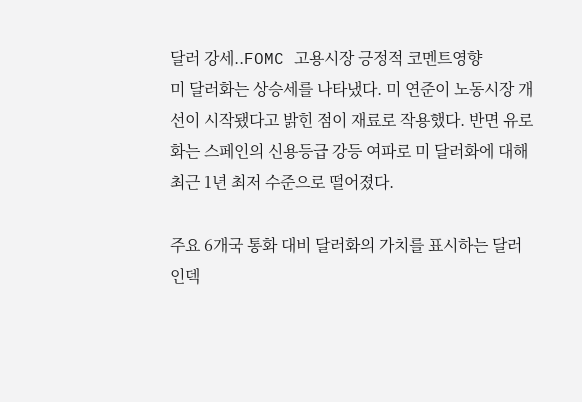달러 강세..FOMC 고용시장 긍정적 코멘트영향
미 달러화는 상승세를 나타냈다. 미 연준이 노동시장 개선이 시작됐다고 밝힌 점이 재료로 작용했다. 반면 유로화는 스페인의 신용등급 강등 여파로 미 달러화에 대해 최근 1년 최저 수준으로 떨어졌다.

주요 6개국 통화 대비 달러화의 가치를 표시하는 달러 인덱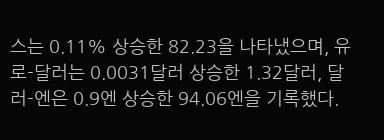스는 0.11% 상승한 82.23을 나타냈으며, 유로-달러는 0.0031달러 상승한 1.32달러, 달러-엔은 0.9엔 상승한 94.06엔을 기록했다.